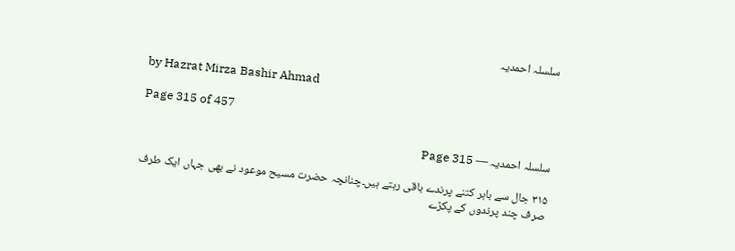سلسلہ احمدیہ

by Hazrat Mirza Bashir Ahmad

Page 315 of 457

سلسلہ احمدیہ — Page 315

۳۱۵ جال سے باہر کتنے پرندے باقی رہتے ہیں۔چنانچہ حضرت مسیح موعود نے بھی جہاں ایک طرف صرف چند پرندوں کے پکڑے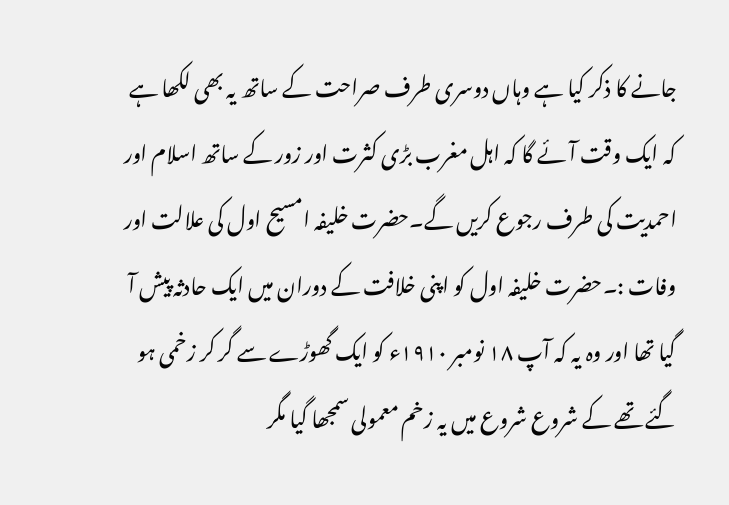جانے کا ذکر کیا ہے وہاں دوسری طرف صراحت کے ساتھ یہ بھی لکھا ہے کہ ایک وقت آئے گا کہ اہل مغرب بڑی کثرت اور زور کے ساتھ اسلام اور احمدیت کی طرف رجوع کریں گے۔حضرت خلیفہ امسیح اول کی علالت اور وفات :۔حضرت خلیفہ اول کو اپنی خلافت کے دوران میں ایک حادثہ پیش آ گیا تھا اور وہ یہ کہ آپ ۱۸ نومبر ۱۹۱۰ء کو ایک گھوڑے سے گر کر زخمی ہو گئے تھے کے شروع شروع میں یہ زخم معمولی سمجھا گیا مگر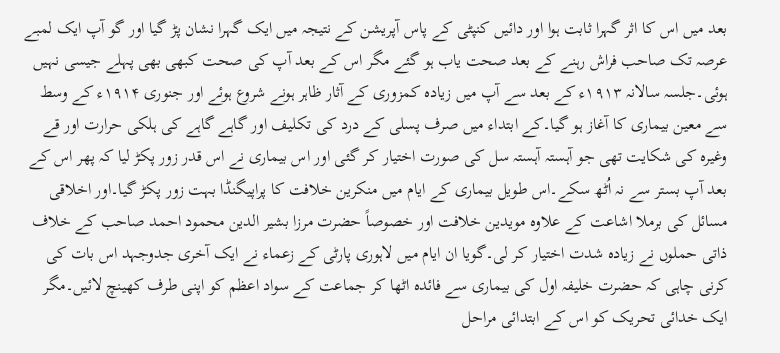بعد میں اس کا اثر گہرا ثابت ہوا اور دائیں کنپٹی کے پاس آپریشن کے نتیجہ میں ایک گہرا نشان پڑ گیا اور گو آپ ایک لمبے عرصہ تک صاحب فراش رہنے کے بعد صحت یاب ہو گئے مگر اس کے بعد آپ کی صحت کبھی بھی پہلے جیسی نہیں ہوئی۔جلسہ سالانہ ۱۹۱۳ء کے بعد سے آپ میں زیادہ کمزوری کے آثار ظاہر ہونے شروع ہوئے اور جنوری ۱۹۱۴ء کے وسط سے معین بیماری کا آغاز ہو گیا۔کے ابتداء میں صرف پسلی کے درد کی تکلیف اور گاہے گاہے کی ہلکی حرارت اور قے وغیرہ کی شکایت تھی جو آہستہ آہستہ سل کی صورت اختیار کر گئی اور اس بیماری نے اس قدر زور پکڑ لیا کہ پھر اس کے بعد آپ بستر سے نہ اُٹھ سکے۔اس طویل بیماری کے ایام میں منکرین خلافت کا پراپیگنڈا بہت زور پکڑ گیا۔اور اخلاقی مسائل کی برملا اشاعت کے علاوہ مویدین خلافت اور خصوصاً حضرت مرزا بشیر الدین محمود احمد صاحب کے خلاف ذاتی حملوں نے زیادہ شدت اختیار کر لی۔گویا ان ایام میں لاہوری پارٹی کے زعماء نے ایک آخری جدوجہد اس بات کی کرنی چاہی کہ حضرت خلیفہ اول کی بیماری سے فائدہ اٹھا کر جماعت کے سواد اعظم کو اپنی طرف کھینچ لائیں۔مگر ایک خدائی تحریک کو اس کے ابتدائی مراحل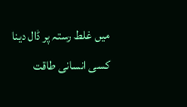میں غلط رستہ پر ڈال دینا کسی انسانی طاقت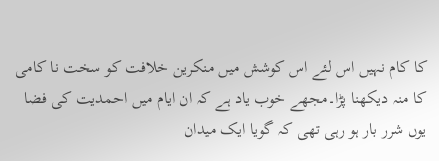کا کام نہیں اس لئے اس کوشش میں منکرین خلافت کو سخت نا کامی کا منہ دیکھنا پڑا۔مجھے خوب یاد ہے کہ ان ایام میں احمدیت کی فضا یوں شرر بار ہو رہی تھی کہ گویا ایک میدان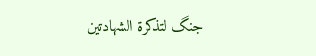جنگ لتذكرة الشهادتين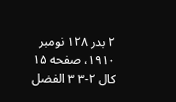۲ بدر ۱۲۸ نومبر ۱۹۱۰، صفحه ۱۵ کال ۲-۳ ۳ الفضل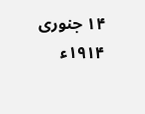۱۴ جنوری ۱۹۱۴ء